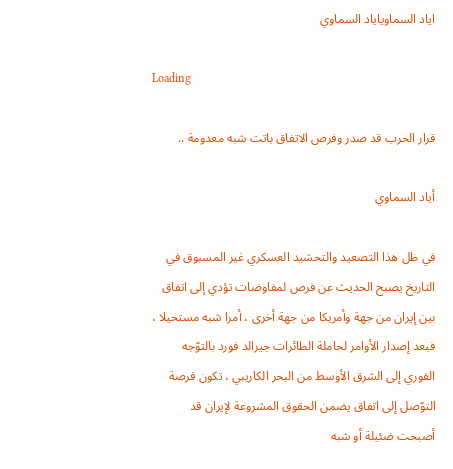اياد السماوياياد السماوي

Loading

قرار الحرب قد صدر وفرص الاتفاق باتت شبه معدومة ..

أياد السماوي

في ظل هذا التصعيد والتحشيد العسكري غير المسبوق في التاريخ يصبح الحديث عن فرص لمفاوضات تؤدي إلى اتفاق بين إيران من جهة وأمريكا من جهة أخرى ، أمرا شبه مستحيلا ، فبعد إصدار الأوامر لحاملة الطائرات جيرالد فورد بالتوّجه الفوري إلى الشرق الأوسط من البحر الكاريبي ، تكون فرصة التوّصل إلى اتفاق يضمن الحقوق المشروعة لإيران قد أصبحت ضئيلة أو شبه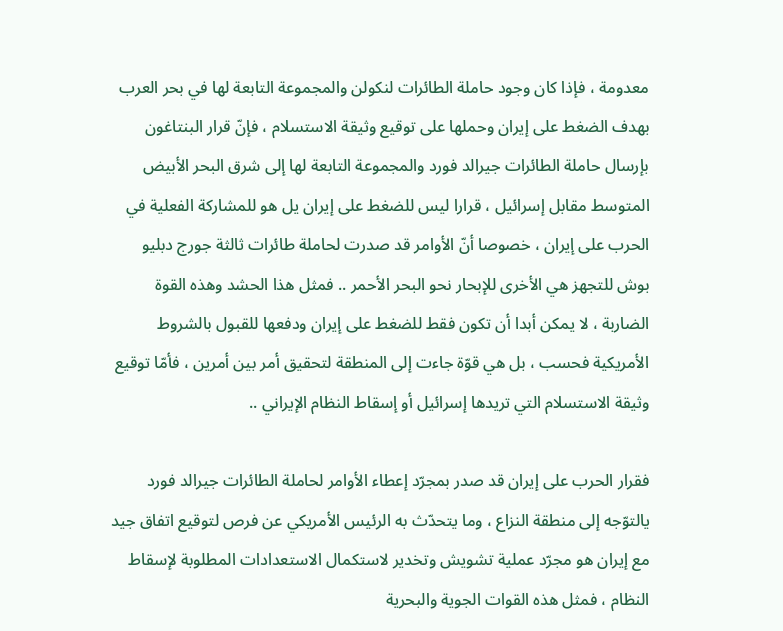معدومة ، فإذا كان وجود حاملة الطائرات لنكولن والمجموعة التابعة لها في بحر العرب بهدف الضغط على إيران وحملها على توقيع وثيقة الاستسلام ، فإنّ قرار البنتاغون بإرسال حاملة الطائرات جيرالد فورد والمجموعة التابعة لها إلى شرق البحر الأبيض المتوسط مقابل إسرائيل ، قرارا ليس للضغط على إيران يل هو للمشاركة الفعلية في الحرب على إيران ، خصوصا أنّ الأوامر قد صدرت لحاملة طائرات ثالثة جورج دبليو بوش للتجهز هي الأخرى للإبحار نحو البحر الأحمر .. فمثل هذا الحشد وهذه القوة الضاربة ، لا يمكن أبدا أن تكون فقط للضغط على إيران ودفعها للقبول بالشروط الأمريكية فحسب ، بل هي قوّة جاءت إلى المنطقة لتحقيق أمر بين أمرين ، فأمّا توقيع وثيقة الاستسلام التي تريدها إسرائيل أو إسقاط النظام الإيراني ..

فقرار الحرب على إيران قد صدر بمجرّد إعطاء الأوامر لحاملة الطائرات جيرالد فورد يالتوّجه إلى منطقة النزاع ، وما يتحدّث به الرئيس الأمريكي عن فرص لتوقيع اتفاق جيد مع إيران هو مجرّد عملية تشويش وتخدير لاستكمال الاستعدادات المطلوبة لإسقاط النظام ، فمثل هذه القوات الجوية والبحرية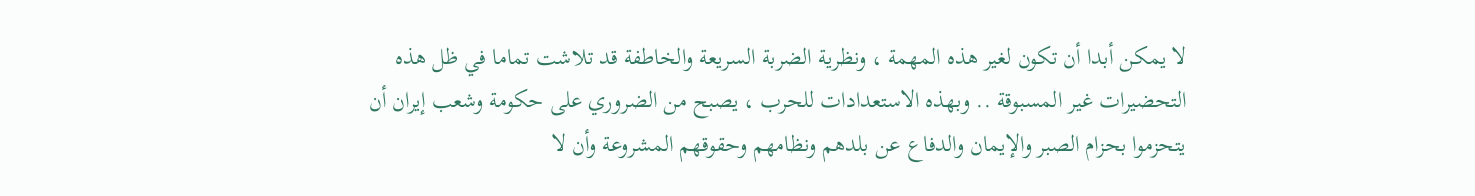لا يمكن أبدا أن تكون لغير هذه المهمة ، ونظرية الضربة السريعة والخاطفة قد تلاشت تماما في ظل هذه التحضيرات غير المسبوقة .. وبهذه الاستعدادات للحرب ، يصبح من الضروري على حكومة وشعب إيران أن يتحزموا بحزام الصبر والإيمان والدفاع عن بلدهم ونظامهم وحقوقهم المشروعة وأن لا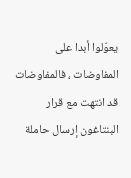يعوّلوا أبدا على المفاوضات ، فالمفاوضات قد انتهت مع قرار البنتاغون إرسال حاملة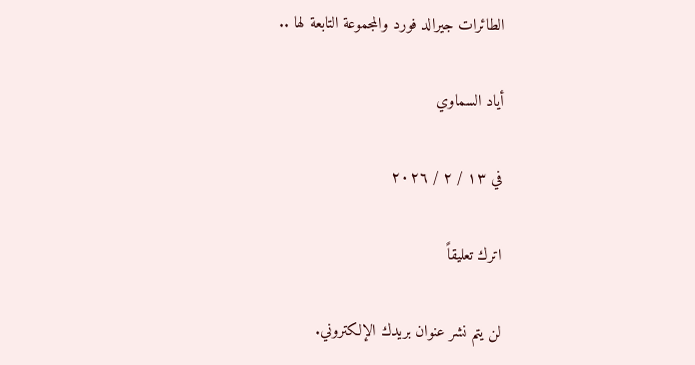الطائرات جيرالد فورد والمجموعة التابعة لها ..

أياد السماوي

في ١٣ / ٢ / ٢٠٢٦

اترك تعليقاً

لن يتم نشر عنوان بريدك الإلكتروني.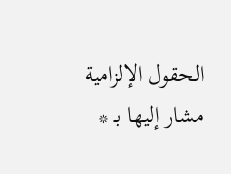الحقول الإلزامية مشار إليها بـ *